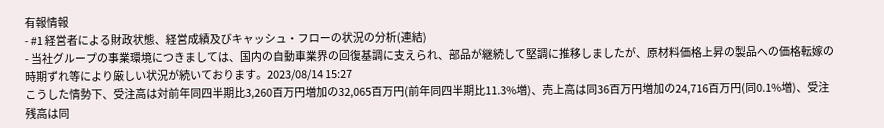有報情報
- #1 経営者による財政状態、経営成績及びキャッシュ・フローの状況の分析(連結)
- 当社グループの事業環境につきましては、国内の自動車業界の回復基調に支えられ、部品が継続して堅調に推移しましたが、原材料価格上昇の製品への価格転嫁の時期ずれ等により厳しい状況が続いております。2023/08/14 15:27
こうした情勢下、受注高は対前年同四半期比3,260百万円増加の32,065百万円(前年同四半期比11.3%増)、売上高は同36百万円増加の24,716百万円(同0.1%増)、受注残高は同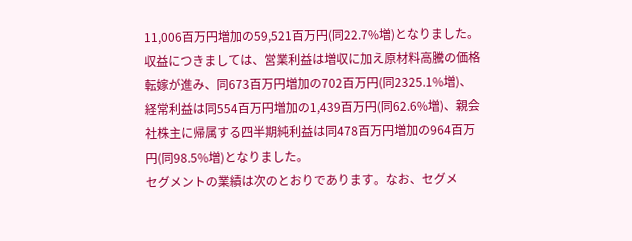11,006百万円増加の59,521百万円(同22.7%増)となりました。収益につきましては、営業利益は増収に加え原材料高騰の価格転嫁が進み、同673百万円増加の702百万円(同2325.1%増)、経常利益は同554百万円増加の1,439百万円(同62.6%増)、親会社株主に帰属する四半期純利益は同478百万円増加の964百万円(同98.5%増)となりました。
セグメントの業績は次のとおりであります。なお、セグメ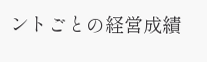ントごとの経営成績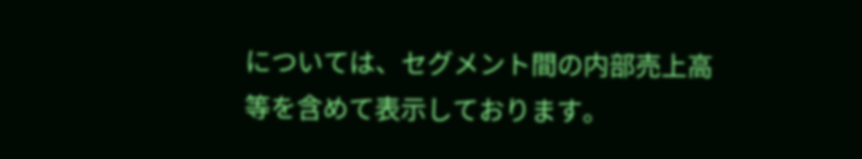については、セグメント間の内部売上高等を含めて表示しております。